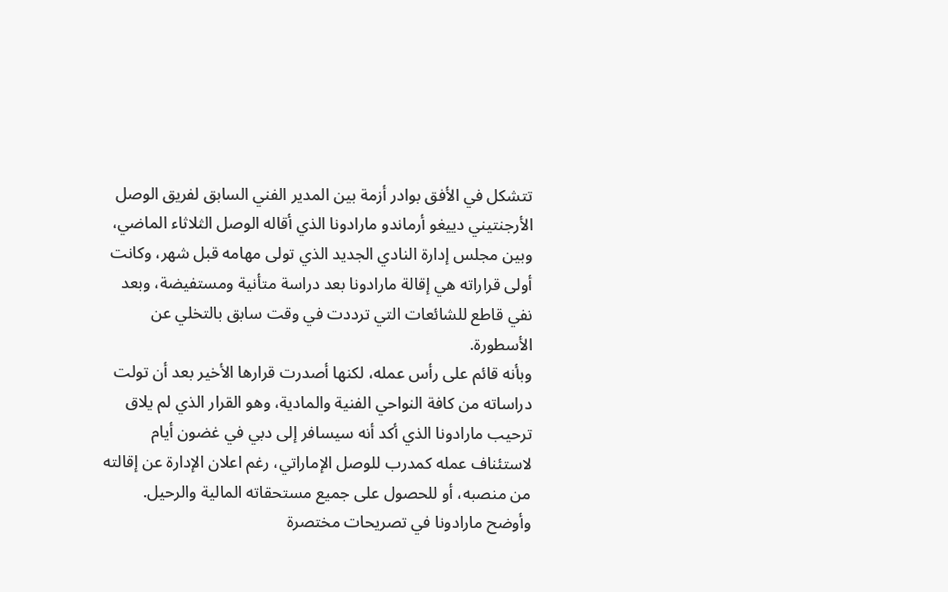تتشكل في الأفق بوادر أزمة بين المدير الفني السابق لفريق الوصل الأرجنتيني دييغو أرماندو مارادونا الذي أقاله الوصل الثلاثاء الماضي، وبين مجلس إدارة النادي الجديد الذي تولى مهامه قبل شهر، وكانت أولى قراراته هي إقالة مارادونا بعد دراسة متأنية ومستفيضة، وبعد نفي قاطع للشائعات التي ترددت في وقت سابق بالتخلي عن الأسطورة.
وبأنه قائم على رأس عمله، لكنها أصدرت قرارها الأخير بعد أن تولت دراساته من كافة النواحي الفنية والمادية، وهو القرار الذي لم يلاق ترحيب مارادونا الذي أكد أنه سيسافر إلى دبي في غضون أيام لاستئناف عمله كمدرب للوصل الإماراتي، رغم اعلان الإدارة عن إقالته من منصبه، أو للحصول على جميع مستحقاته المالية والرحيل.
وأوضح مارادونا في تصريحات مختصرة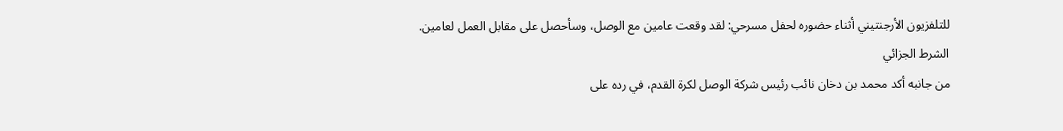للتلفزيون الأرجنتيني أثناء حضوره لحفل مسرحي: لقد وقعت عامين مع الوصل، وسأحصل على مقابل العمل لعامين.
الشرط الجزائي
من جانبه أكد محمد بن دخان نائب رئيس شركة الوصل لكرة القدم، في رده على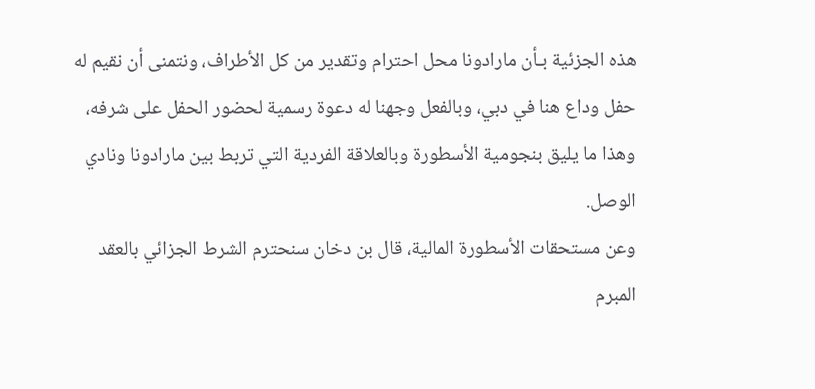هذه الجزئية بـأن مارادونا محل احترام وتقدير من كل الأطراف، ونتمنى أن نقيم له حفل وداع هنا في دبي، وبالفعل وجهنا له دعوة رسمية لحضور الحفل على شرفه، وهذا ما يليق بنجومية الأسطورة وبالعلاقة الفردية التي تربط بين مارادونا ونادي الوصل.
وعن مستحقات الأسطورة المالية، قال بن دخان سنحترم الشرط الجزائي بالعقد المبرم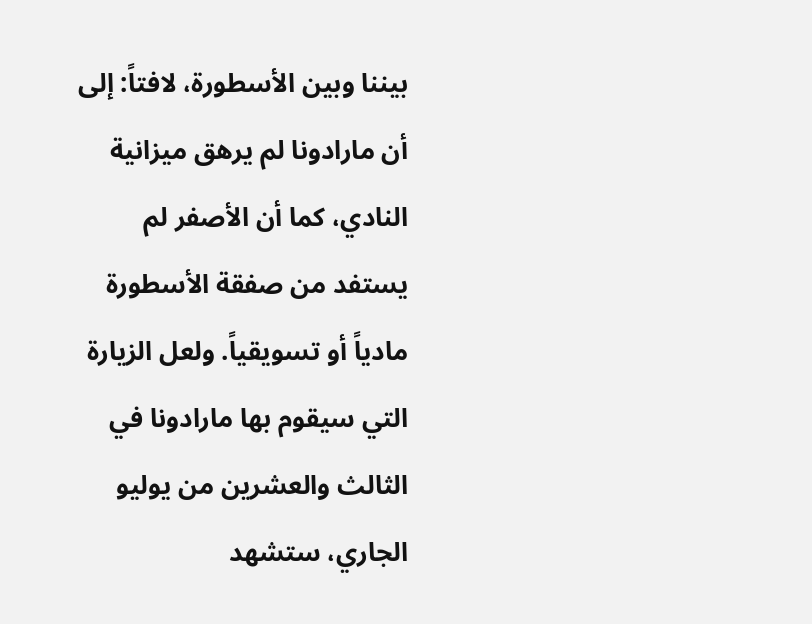بيننا وبين الأسطورة، لافتاً: إلى أن مارادونا لم يرهق ميزانية النادي، كما أن الأصفر لم يستفد من صفقة الأسطورة مادياً أو تسويقياً. ولعل الزيارة التي سيقوم بها مارادونا في الثالث والعشرين من يوليو الجاري، ستشهد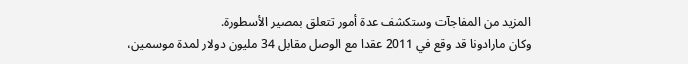المزيد من المفاجآت وستكشف عدة أمور تتعلق بمصير الأسطورة.
وكان مارادونا قد وقع في 2011 عقدا مع الوصل مقابل 34 مليون دولار لمدة موسمين،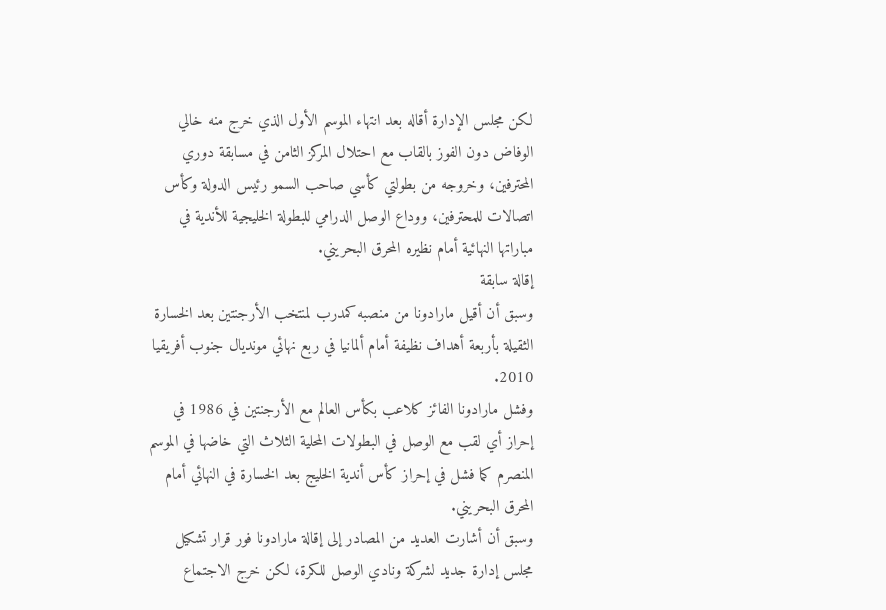لكن مجلس الإدارة أقاله بعد انتهاء الموسم الأول الذي خرج منه خالي الوفاض دون الفوز بالقاب مع احتلال المركز الثامن في مسابقة دوري المحترفين، وخروجه من بطولتي كأسي صاحب السمو رئيس الدولة وكأس اتصالات للمحترفين، ووداع الوصل الدرامي للبطولة الخليجية للأندية في مباراتها النهائية أمام نظيره المحرق البحريني.
إقالة سابقة
وسبق أن أقيل مارادونا من منصبه كمدرب لمنتخب الأرجنتين بعد الخسارة الثقيلة بأربعة أهداف نظيفة أمام ألمانيا في ربع نهائي مونديال جنوب أفريقيا 2010.
وفشل مارادونا الفائز كلاعب بكأس العالم مع الأرجنتين في 1986 في إحراز أي لقب مع الوصل في البطولات المحلية الثلاث التي خاضها في الموسم المنصرم كما فشل في إحراز كأس أندية الخليج بعد الخسارة في النهائي أمام المحرق البحريني.
وسبق أن أشارت العديد من المصادر إلى إقالة مارادونا فور قرار تشكيل مجلس إدارة جديد لشركة ونادي الوصل للكرة، لكن خرج الاجتماع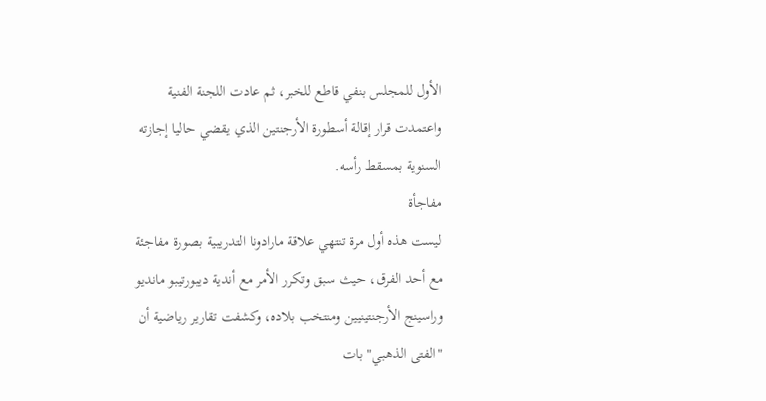الأول للمجلس بنفي قاطع للخبر، ثم عادت اللجنة الفنية واعتمدت قرار إقالة أسطورة الأرجنتين الذي يقضي حاليا إجازته السنوية بمسقط رأسه.
مفاجأة
ليست هذه أول مرة تنتهي علاقة مارادونا التدريبية بصورة مفاجئة مع أحد الفرق، حيث سبق وتكرر الأمر مع أندية ديبورتيبو مانديو وراسينج الأرجنتينيين ومنتخب بلاده، وكشفت تقارير رياضية أن "الفتى الذهبي" بات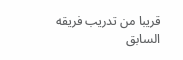قريبا من تدريب فريقه السابق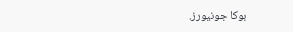بوكا جونيورز.